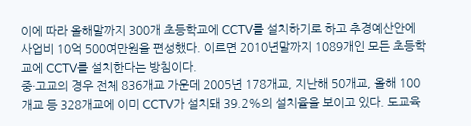이에 따라 올해말까지 300개 초등학교에 CCTV를 설치하기로 하고 추경예산안에 사업비 10억 500여만원을 편성했다. 이르면 2010년말까지 1089개인 모든 초등학교에 CCTV를 설치한다는 방침이다.
중·고교의 경우 전체 836개교 가운데 2005년 178개교, 지난해 50개교, 올해 100개교 등 328개교에 이미 CCTV가 설치돼 39.2%의 설치율을 보이고 있다. 도교육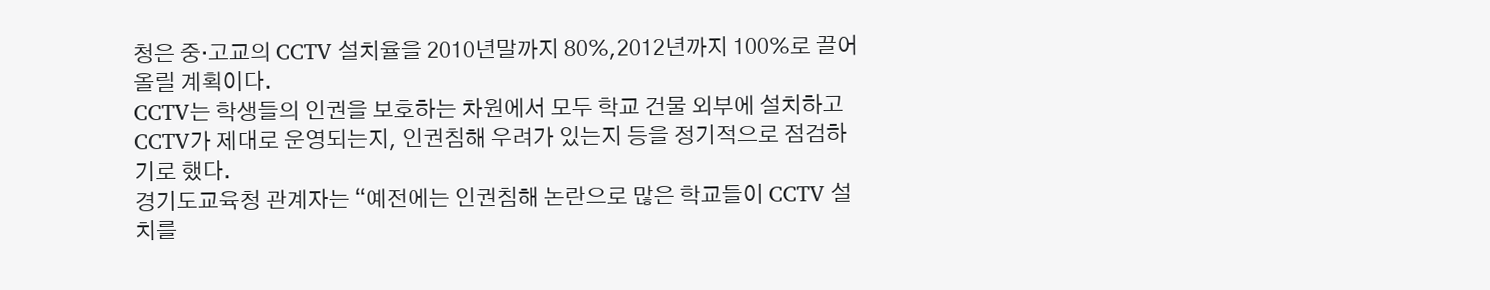청은 중·고교의 CCTV 설치율을 2010년말까지 80%,2012년까지 100%로 끌어올릴 계획이다.
CCTV는 학생들의 인권을 보호하는 차원에서 모두 학교 건물 외부에 설치하고 CCTV가 제대로 운영되는지, 인권침해 우려가 있는지 등을 정기적으로 점검하기로 했다.
경기도교육청 관계자는 “예전에는 인권침해 논란으로 많은 학교들이 CCTV 설치를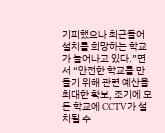기피했으나 최근들어 설치를 희망하는 학교가 늘어나고 있다.”면서 “안전한 학교를 만들기 위해 관련 예산을 최대한 확보, 조기에 모든 학교에 CCTV가 설치될 수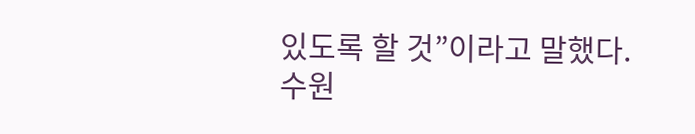있도록 할 것”이라고 말했다.
수원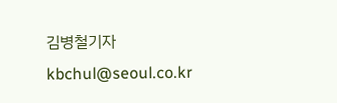김병철기자 kbchul@seoul.co.kr